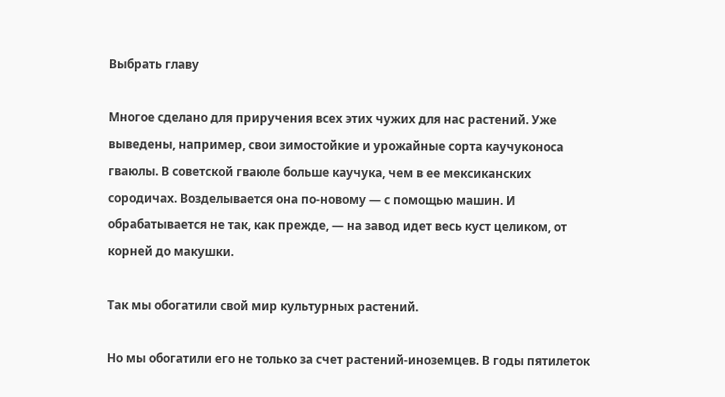Выбрать главу

Многое сделано для приручения всех этих чужих для нас растений. Уже выведены, например, свои зимостойкие и урожайные сорта каучуконоса гваюлы. В советской гваюле больше каучука, чем в ее мексиканских сородичах. Возделывается она по-новому — с помощью машин. И обрабатывается не так, как прежде, — на завод идет весь куст целиком, от корней до макушки.

Так мы обогатили свой мир культурных растений.

Но мы обогатили его не только за счет растений-иноземцев. В годы пятилеток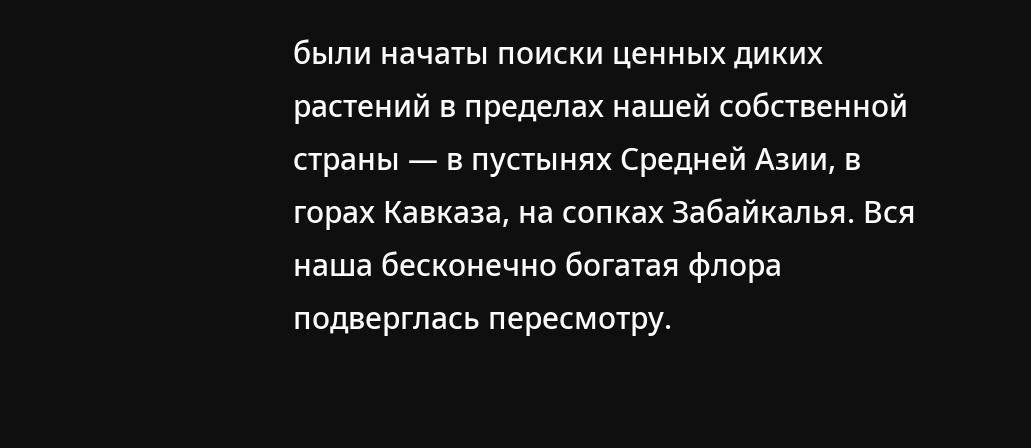были начаты поиски ценных диких растений в пределах нашей собственной страны — в пустынях Средней Азии, в горах Кавказа, на сопках Забайкалья. Вся наша бесконечно богатая флора подверглась пересмотру.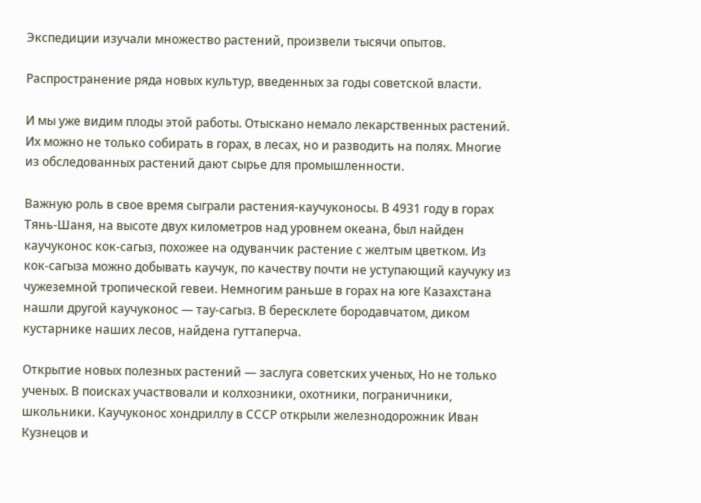Экспедиции изучали множество растений, произвели тысячи опытов.

Распространение ряда новых культур, введенных за годы советской власти.

И мы уже видим плоды этой работы. Отыскано немало лекарственных растений. Их можно не только собирать в горах, в лесах, но и разводить на полях. Многие из обследованных растений дают сырье для промышленности.

Важную роль в свое время сыграли растения-каучуконосы. В 4931 году в горах Тянь-Шаня, на высоте двух километров над уровнем океана, был найден каучуконос кок-сагыз, похожее на одуванчик растение с желтым цветком. Из кок-сагыза можно добывать каучук, по качеству почти не уступающий каучуку из чужеземной тропической гевеи. Немногим раньше в горах на юге Казахстана нашли другой каучуконос — тау-сагыз. В бересклете бородавчатом, диком кустарнике наших лесов, найдена гуттаперча.

Открытие новых полезных растений — заслуга советских ученых, Но не только ученых. В поисках участвовали и колхозники, охотники, пограничники, школьники. Каучуконос хондриллу в СССР открыли железнодорожник Иван Кузнецов и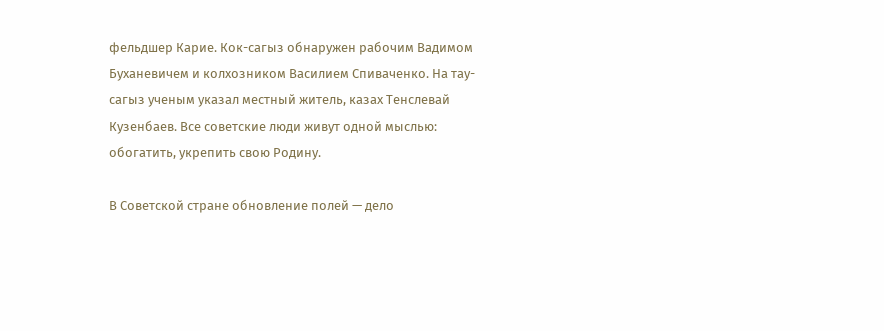фельдшер Карие. Кок-сагыз обнаружен рабочим Вадимом Буханевичем и колхозником Василием Спиваченко. На тау-сагыз ученым указал местный житель, казах Тенслевай Кузенбаев. Все советские люди живут одной мыслью: обогатить, укрепить свою Родину.

В Советской стране обновление полей — дело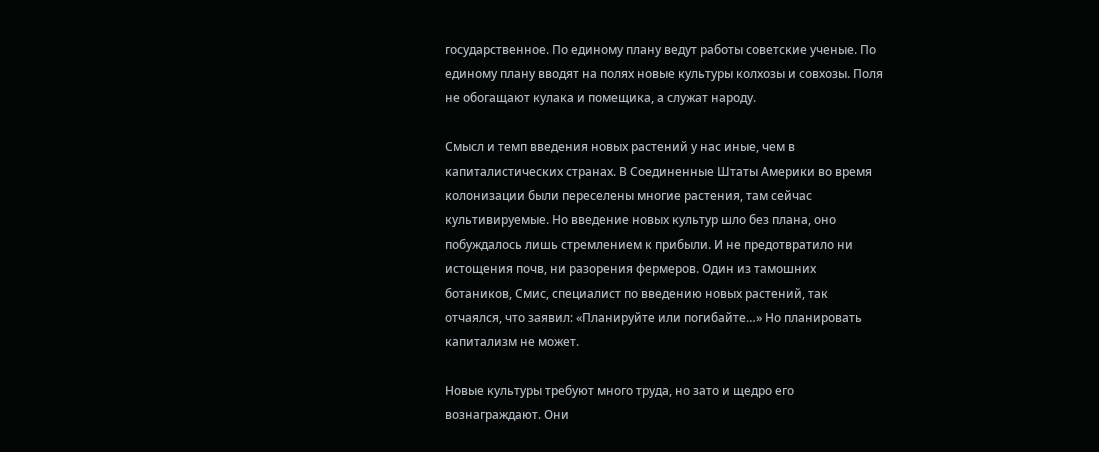государственное. По единому плану ведут работы советские ученые. По единому плану вводят на полях новые культуры колхозы и совхозы. Поля не обогащают кулака и помещика, а служат народу.

Смысл и темп введения новых растений у нас иные, чем в капиталистических странах. В Соединенные Штаты Америки во время колонизации были переселены многие растения, там сейчас культивируемые. Но введение новых культур шло без плана, оно побуждалось лишь стремлением к прибыли. И не предотвратило ни истощения почв, ни разорения фермеров. Один из тамошних ботаников, Смис, специалист по введению новых растений, так отчаялся, что заявил: «Планируйте или погибайте…» Но планировать капитализм не может.

Новые культуры требуют много труда, но зато и щедро его вознаграждают. Они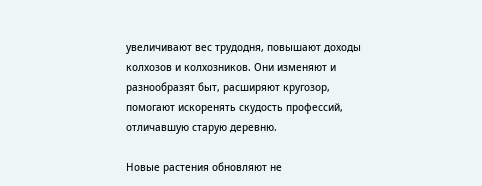увеличивают вес трудодня, повышают доходы колхозов и колхозников. Они изменяют и разнообразят быт, расширяют кругозор, помогают искоренять скудость профессий, отличавшую старую деревню.

Новые растения обновляют не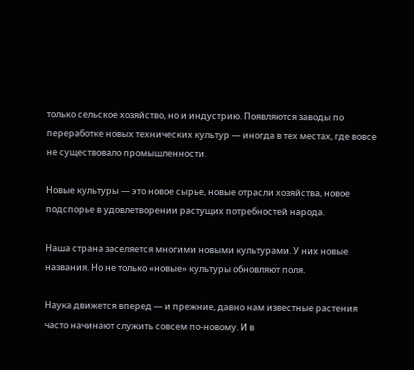только сельское хозяйство, но и индустрию. Появляются заводы по переработке новых технических культур — иногда в тех местах, где вовсе не существовало промышленности.

Новые культуры — это новое сырье, новые отрасли хозяйства, новое подспорье в удовлетворении растущих потребностей народа.

Наша страна заселяется многими новыми культурами. У них новые названия. Но не только «новые» культуры обновляют поля.

Наука движется вперед — и прежние, давно нам известные растения часто начинают служить совсем по-новому. И в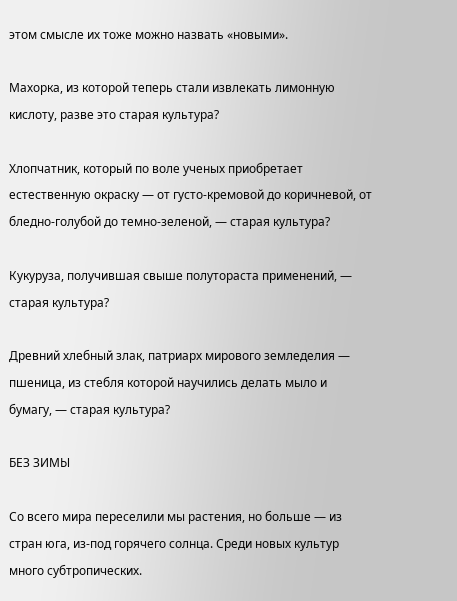этом смысле их тоже можно назвать «новыми».

Махорка, из которой теперь стали извлекать лимонную кислоту, разве это старая культура?

Хлопчатник, который по воле ученых приобретает естественную окраску — от густо-кремовой до коричневой, от бледно-голубой до темно-зеленой, — старая культура?

Кукуруза, получившая свыше полутораста применений, — старая культура?

Древний хлебный злак, патриарх мирового земледелия — пшеница, из стебля которой научились делать мыло и бумагу, — старая культура?

БЕЗ ЗИМЫ

Со всего мира переселили мы растения, но больше — из стран юга, из-под горячего солнца. Среди новых культур много субтропических.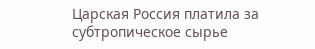Царская Россия платила за субтропическое сырье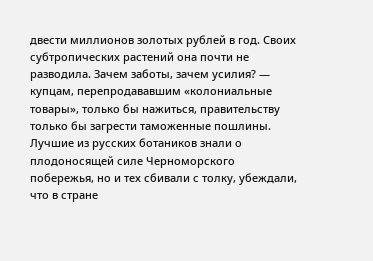двести миллионов золотых рублей в год. Своих субтропических растений она почти не разводила. Зачем заботы, зачем усилия? — купцам, перепродававшим «колониальные товары», только бы нажиться, правительству только бы загрести таможенные пошлины. Лучшие из русских ботаников знали о плодоносящей силе Черноморского побережья, но и тех сбивали с толку, убеждали, что в стране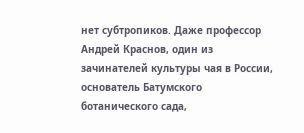нет субтропиков. Даже профессор Андрей Краснов, один из зачинателей культуры чая в России, основатель Батумского ботанического сада,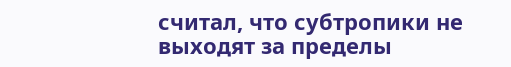считал, что субтропики не выходят за пределы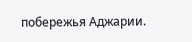побережья Аджарии.